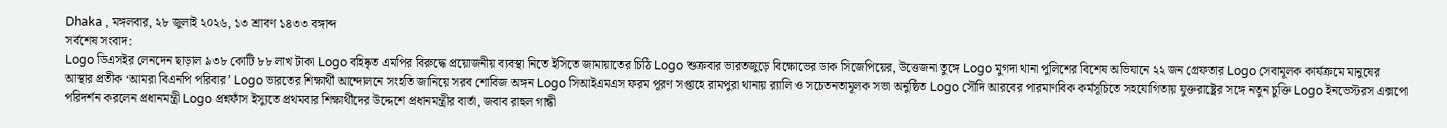Dhaka , মঙ্গলবার, ২৮ জুলাই ২০২৬, ১৩ শ্রাবণ ১৪৩৩ বঙ্গাব্দ
সর্বশেষ সংবাদ:
Logo ডিএসইর লেনদেন ছাড়াল ৯৩৮ কোটি ৮৮ লাখ টাকা Logo বহিষ্কৃত এমপির বিরুদ্ধে প্রয়োজনীয় ব্যবস্থা নিতে ইসিতে জামায়াতের চিঠি Logo শুক্রবার ভারতজুড়ে বিক্ষোভের ডাক সিজেপিয়ের, উত্তেজনা তুঙ্গে Logo মুগদা থানা পুলিশের বিশেষ অভিযানে ২২ জন গ্রেফতার Logo সেবামূলক কার্যক্রমে মানুষের আস্থার প্রতীক ‘আমরা বিএনপি পরিবার’ Logo ভারতের শিক্ষার্থী আন্দোলনে সংহতি জানিয়ে সরব শোবিজ অঙ্গন Logo সিআইএমএস ফরম পূরণ সপ্তাহে রামপুরা থানায় র‍্যালি ও সচেতনতামূলক সভা অনুষ্ঠিত Logo সৌদি আরবের পারমাণবিক কর্মসূচিতে সহযোগিতায় যুক্তরাষ্ট্রের সঙ্গে নতুন চুক্তি Logo ইনভেস্টরস এক্সপো পরিদর্শন করলেন প্রধানমন্ত্রী Logo প্রশ্নফাঁস ইস্যুতে প্রথমবার শিক্ষার্থীদের উদ্দেশে প্রধানমন্ত্রীর বার্তা, জবাব রাহুল গান্ধী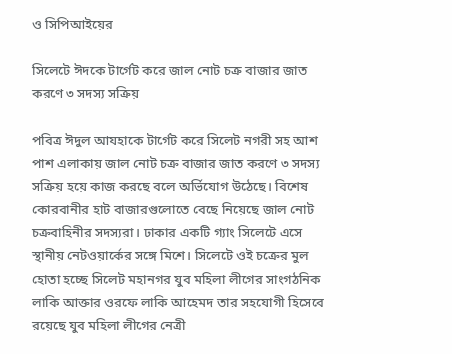ও সিপিআইয়ের

সিলেটে ঈদকে টার্গেট করে জাল নোট চক্র বাজার জাত করণে ৩ সদস্য সক্রিয়

পবিত্র ঈদুল আযহাকে টার্গেট করে সিলেট নগরী সহ আশ পাশ এলাকায় জাল নোট চক্র বাজার জাত করণে ৩ সদস্য সক্রিয় হয়ে কাজ করছে বলে অর্ভিযোগ উঠেছে। বিশেষ কোরবানীর হাট বাজারগুলোতে বেছে নিয়েছে জাল নোট চক্রবাহিনীর সদস্যরা। ঢাকার একটি গ্যাং সিলেটে এসে স্থানীয় নেটওয়ার্কের সঙ্গে মিশে। সিলেটে ওই চক্রের মুল হোতা হচ্ছে সিলেট মহানগর যুব মহিলা লীগের সাংগঠনিক লাকি আক্তার ওরফে লাকি আহেমদ তার সহযোগী হিসেবে রয়েছে যুব মহিলা লীগের নেত্রী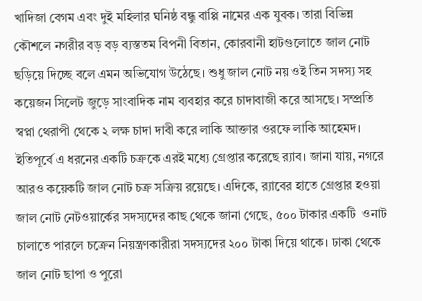খাদিজা বেগম এবং দুই মহিলার ঘনিষ্ঠ বন্ধু বাপ্পি নামের এক যুবক। তারা বিভিন্ন কৌশলে নগরীর বড় বড় ব্যস্ততম বিপনী বিতান, কোরবানী হাটগুলোতে জাল নোট ছড়িয়ে দিচ্ছে বলে এমন অভিযোগ উঠেছে। শুধু জাল নোট নয় ওই তিন সদস্য সহ কয়েজন সিলেট জুড়ে সাংবাদিক নাম ব্যবহার করে চাদাবাজী করে আসছে। সম্প্রতি স্বপ্না থেরাপী থেকে ২ লক্ষ চাদা দাবী করে লাকি আক্তার ওরফে লাকি আহেমদ।
ইতিপূর্বে এ ধরনের একটি চক্রকে এরই মধ্যে গ্রেপ্তার করেছে র‌্যাব। জানা যায়, নগরে আরও কয়েকটি জাল নোট চক্র সক্রিয় রয়েছে। এদিকে, র‌্যাবের হাতে গ্রেপ্তার হওয়া জাল নোট নেটওয়ার্কের সদস্যদের কাছ থেকে জানা গেছে, ৫০০ টাকার একটি  ওনাট চালাতে পারলে চক্রেন নিয়ন্ত্রণকারীরা সদস্যদের ২০০ টাকা দিয়ে থাকে। ঢাকা থেকে জাল নোট ছাপা ও পুরো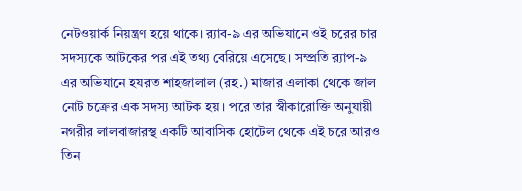নেটওয়ার্ক নিয়ন্ত্রণ হয়ে থাকে। র‌্যাব-৯ এর অভিযানে ওই চরের চার সদস্যকে আটকের পর এই তথ্য বেরিয়ে এসেছে। সম্প্রতি র‌্যাপ-৯ এর অভিযানে হযরত শাহজালাল (রহ.) মাজার এলাকা থেকে জাল নোট চক্রের এক সদস্য আটক হয়। পরে তার স্বীকারোক্তি অনুযায়ী নগরীর লালবাজারস্থ একটি আবাসিক হোটেল থেকে এই চরে আরও তিন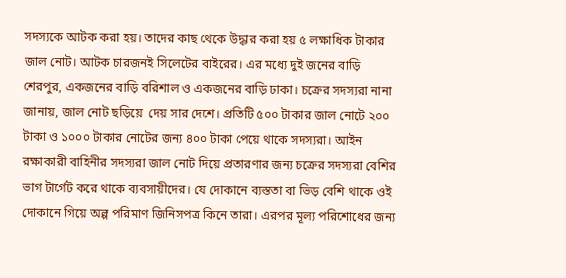সদস্যকে আটক করা হয়। তাদের কাছ থেকে উদ্ধার করা হয় ৫ লক্ষাধিক টাকার জাল নোট। আটক চারজনই সিলেটের বাইরের। এর মধ্যে দুই জনের বাড়ি শেরপুর, একজনের বাড়ি বরিশাল ও একজনের বাড়ি ঢাকা। চক্রের সদস্যরা নানা জানায়, জাল নোট ছড়িয়ে  দেয় সার দেশে। প্রতিটি ৫০০ টাকার জাল নোটে ২০০ টাকা ও ১০০০ টাকার নোটের জন্য ৪০০ টাকা পেয়ে থাকে সদস্যরা। আইন রক্ষাকারী বাহিনীর সদস্যরা জাল নোট দিয়ে প্রতারণার জন্য চক্রের সদস্যরা বেশির ভাগ টার্গেট করে থাকে ব্যবসায়ীদের। যে দোকানে ব্যস্ততা বা ভিড় বেশি থাকে ওই দোকানে গিয়ে অল্প পরিমাণ জিনিসপত্র কিনে তারা। এরপর মূল্য পরিশোধের জন্য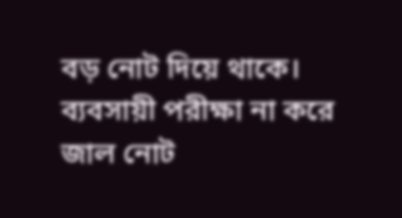বড় নোট দিয়ে থাকে। ব্যবসায়ী পরীক্ষা না করে জাল নোট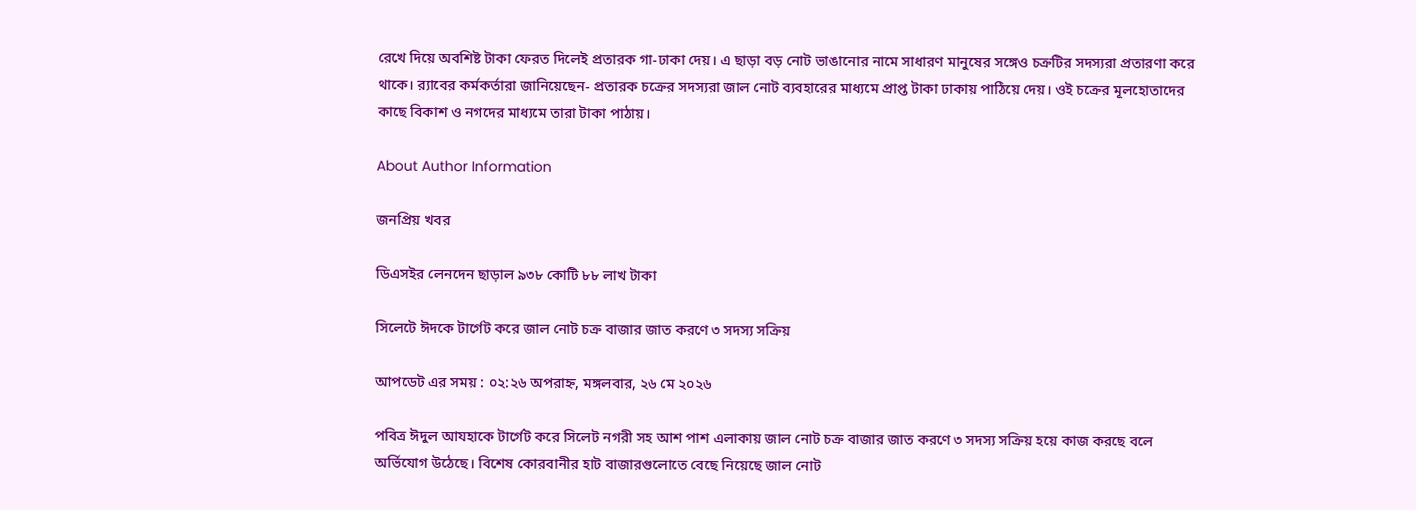রেখে দিয়ে অবশিষ্ট টাকা ফেরত দিলেই প্রতারক গা-ঢাকা দেয়। এ ছাড়া বড় নোট ভাঙানোর নামে সাধারণ মানুষের সঙ্গেও চক্রটির সদস্যরা প্রতারণা করে থাকে। র‌্যাবের কর্মকর্তারা জানিয়েছেন- প্রতারক চক্রের সদস্যরা জাল নোট ব্যবহারের মাধ্যমে প্রাপ্ত টাকা ঢাকায় পাঠিয়ে দেয়। ওই চক্রের মূলহোতাদের কাছে বিকাশ ও নগদের মাধ্যমে তারা টাকা পাঠায়।

About Author Information

জনপ্রিয় খবর

ডিএসইর লেনদেন ছাড়াল ৯৩৮ কোটি ৮৮ লাখ টাকা

সিলেটে ঈদকে টার্গেট করে জাল নোট চক্র বাজার জাত করণে ৩ সদস্য সক্রিয়

আপডেট এর সময় : ০২:২৬ অপরাহ্ন, মঙ্গলবার, ২৬ মে ২০২৬

পবিত্র ঈদুল আযহাকে টার্গেট করে সিলেট নগরী সহ আশ পাশ এলাকায় জাল নোট চক্র বাজার জাত করণে ৩ সদস্য সক্রিয় হয়ে কাজ করছে বলে অর্ভিযোগ উঠেছে। বিশেষ কোরবানীর হাট বাজারগুলোতে বেছে নিয়েছে জাল নোট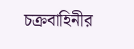চক্রবাহিনীর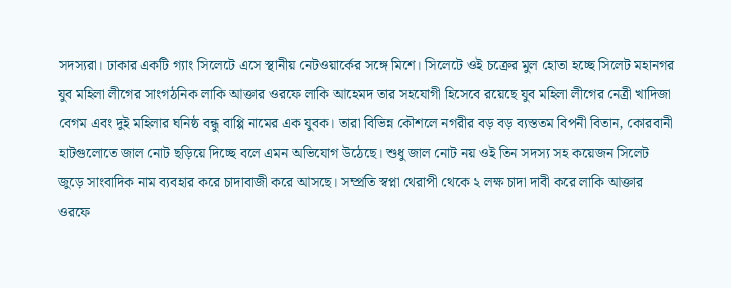সদস্যরা। ঢাকার একটি গ্যাং সিলেটে এসে স্থানীয় নেটওয়ার্কের সঙ্গে মিশে। সিলেটে ওই চক্রের মুল হোতা হচ্ছে সিলেট মহানগর যুব মহিলা লীগের সাংগঠনিক লাকি আক্তার ওরফে লাকি আহেমদ তার সহযোগী হিসেবে রয়েছে যুব মহিলা লীগের নেত্রী খাদিজা বেগম এবং দুই মহিলার ঘনিষ্ঠ বন্ধু বাপ্পি নামের এক যুবক। তারা বিভিন্ন কৌশলে নগরীর বড় বড় ব্যস্ততম বিপনী বিতান, কোরবানী হাটগুলোতে জাল নোট ছড়িয়ে দিচ্ছে বলে এমন অভিযোগ উঠেছে। শুধু জাল নোট নয় ওই তিন সদস্য সহ কয়েজন সিলেট জুড়ে সাংবাদিক নাম ব্যবহার করে চাদাবাজী করে আসছে। সম্প্রতি স্বপ্না থেরাপী থেকে ২ লক্ষ চাদা দাবী করে লাকি আক্তার ওরফে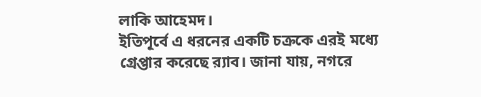লাকি আহেমদ।
ইতিপূর্বে এ ধরনের একটি চক্রকে এরই মধ্যে গ্রেপ্তার করেছে র‌্যাব। জানা যায়, নগরে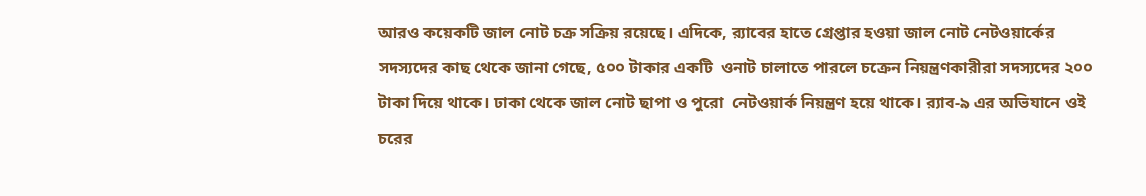আরও কয়েকটি জাল নোট চক্র সক্রিয় রয়েছে। এদিকে, র‌্যাবের হাতে গ্রেপ্তার হওয়া জাল নোট নেটওয়ার্কের সদস্যদের কাছ থেকে জানা গেছে, ৫০০ টাকার একটি  ওনাট চালাতে পারলে চক্রেন নিয়ন্ত্রণকারীরা সদস্যদের ২০০ টাকা দিয়ে থাকে। ঢাকা থেকে জাল নোট ছাপা ও পুরো  নেটওয়ার্ক নিয়ন্ত্রণ হয়ে থাকে। র‌্যাব-৯ এর অভিযানে ওই চরের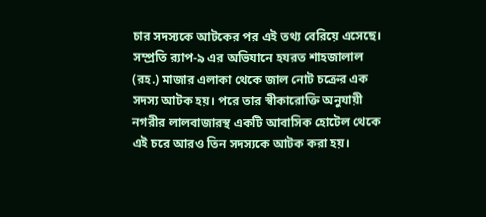চার সদস্যকে আটকের পর এই তথ্য বেরিয়ে এসেছে। সম্প্রতি র‌্যাপ-৯ এর অভিযানে হযরত শাহজালাল (রহ.) মাজার এলাকা থেকে জাল নোট চক্রের এক সদস্য আটক হয়। পরে তার স্বীকারোক্তি অনুযায়ী নগরীর লালবাজারস্থ একটি আবাসিক হোটেল থেকে এই চরে আরও তিন সদস্যকে আটক করা হয়।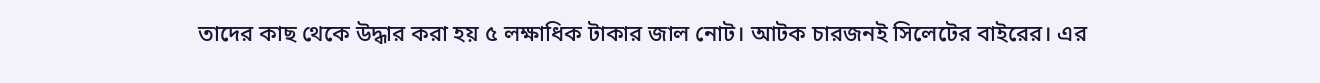তাদের কাছ থেকে উদ্ধার করা হয় ৫ লক্ষাধিক টাকার জাল নোট। আটক চারজনই সিলেটের বাইরের। এর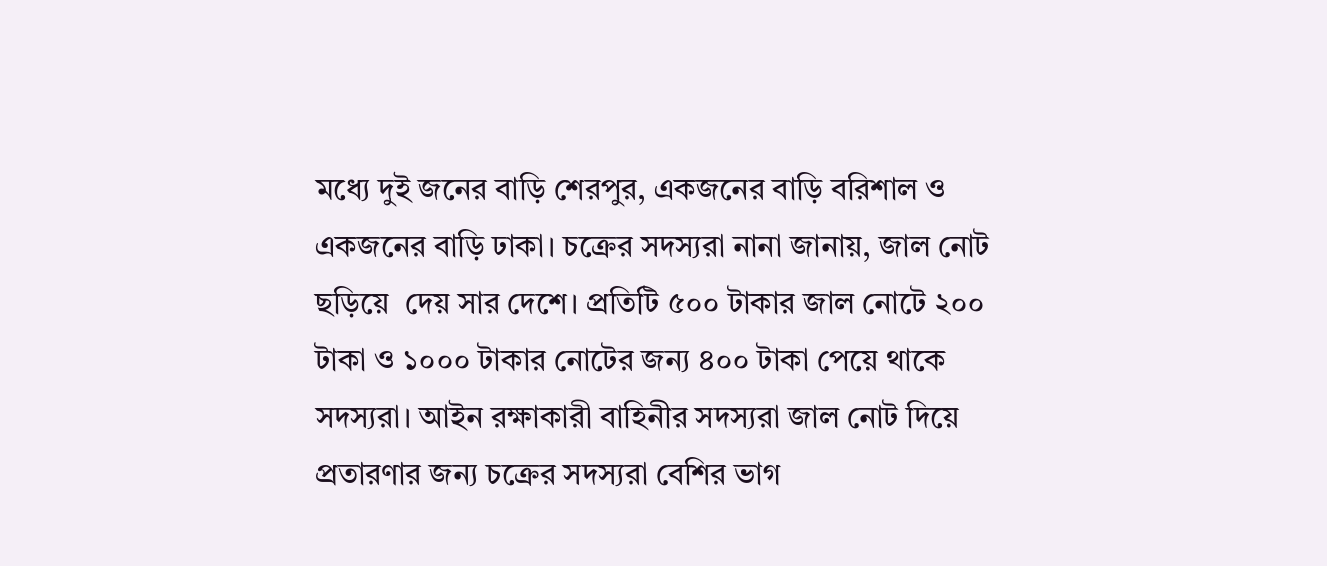মধ্যে দুই জনের বাড়ি শেরপুর, একজনের বাড়ি বরিশাল ও একজনের বাড়ি ঢাকা। চক্রের সদস্যরা নানা জানায়, জাল নোট ছড়িয়ে  দেয় সার দেশে। প্রতিটি ৫০০ টাকার জাল নোটে ২০০ টাকা ও ১০০০ টাকার নোটের জন্য ৪০০ টাকা পেয়ে থাকে সদস্যরা। আইন রক্ষাকারী বাহিনীর সদস্যরা জাল নোট দিয়ে প্রতারণার জন্য চক্রের সদস্যরা বেশির ভাগ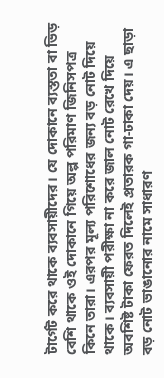টার্গেট করে থাকে ব্যবসায়ীদের। যে দোকানে ব্যস্ততা বা ভিড় বেশি থাকে ওই দোকানে গিয়ে অল্প পরিমাণ জিনিসপত্র কিনে তারা। এরপর মূল্য পরিশোধের জন্য বড় নোট দিয়ে থাকে। ব্যবসায়ী পরীক্ষা না করে জাল নোট রেখে দিয়ে অবশিষ্ট টাকা ফেরত দিলেই প্রতারক গা-ঢাকা দেয়। এ ছাড়া বড় নোট ভাঙানোর নামে সাধারণ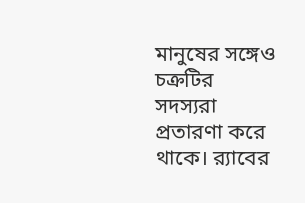মানুষের সঙ্গেও চক্রটির সদস্যরা প্রতারণা করে থাকে। র‌্যাবের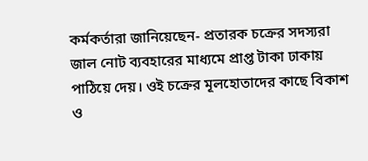কর্মকর্তারা জানিয়েছেন- প্রতারক চক্রের সদস্যরা জাল নোট ব্যবহারের মাধ্যমে প্রাপ্ত টাকা ঢাকায় পাঠিয়ে দেয়। ওই চক্রের মূলহোতাদের কাছে বিকাশ ও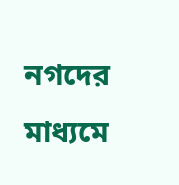নগদের মাধ্যমে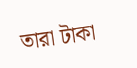তারা টাকা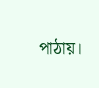পাঠায়।